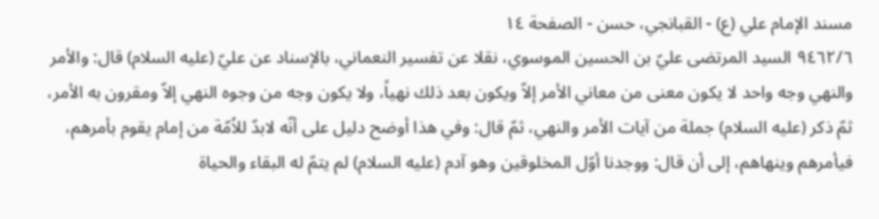مسند الإمام علي (ع) - القبانجي، حسن - الصفحة ١٤
٩٤٦٢/٦ السيد المرتضى عليّ بن الحسين الموسوي، نقلا عن تفسير النعماني، بالإسناد عن عليّ (عليه السلام) قال: والأمر والنهي وجه واحد لا يكون معنى من معاني الأمر إلاّ ويكون بعد ذلك نهياً، ولا يكون وجه من وجوه النهي إلاّ ومقرون به الأمر، ثمّ ذكر (عليه السلام) جملة من آيات الأمر والنهي، ثمّ قال: وفي هذا أوضح دليل على أنّه لابدّ للاُمّة من إمام يقوم بأمرهم، فيأمرهم وينهاهم، إلى أن قال: ووجدنا أوّل المخلوقين وهو آدم (عليه السلام) لم يتمّ له البقاء والحياة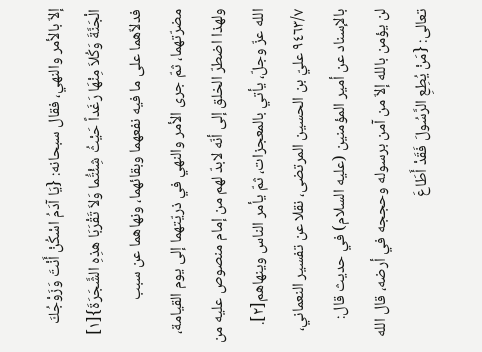إلاّ بالأمر والنهي، فقال سبحانه: {يَا آدَمُ اسْكُنْ أَنْتَ وَزَوْجُكَ الْجَنَّةَ وَكُلاَ مِنْهَا رَغَداً حَيْثُ شِئْتَُما وَلاَ تَقْرَبَا هذِهِ الشَّجَرَةَ}[١] فدلاّهما على ما فيه نفعهما وبقائهما، ونهاهما عن سبب مضرّتهما، ثمّ جرى الأمر والنهي في ذريّتهما إلى يوم القيامة، ولهذا اضطرّ الخلق إلى أنّه لابدّ لهم من إمام منصوص عليه من الله عزّ وجلّ، يأتي بالمعجزات، ثمّ يأمر الناس وينهاهم[٢].
٩٤٦٣/٧ عليّ بن الحسين المرتضى، نقلا عن تفسير النعماني، بالإسناد عن أمير المؤمنين (عليه السلام) في حديث قال:
لن يؤمن بالله إلاّ من آمن برسوله وحججه في أرضه، قال الله تعالى: {مَنْ يُطِعِ الرَّسُولَ فَقَدْ أَطَاعَ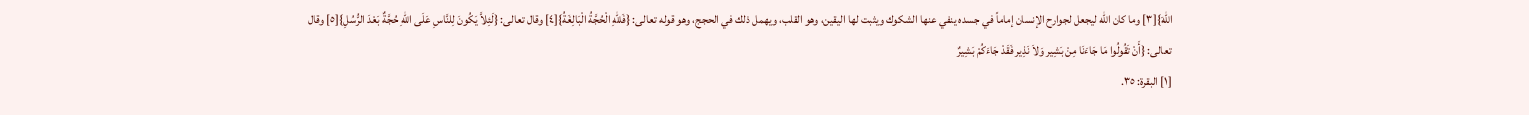اللهَ}[٣] وما كان الله ليجعل لجوارح الإنسان إماماً في جسده ينفي عنها الشكوك ويثبت لها اليقين، وهو القلب، ويهمل ذلك في الحجج، وهو قوله تعالى: {فَللّهِ الْحُجَّةُ الْبَالِغَةُ}[٤] وقال تعالى: {لَئِلاَّ يَكُونَ لِلنَّاسِ عَلَى اللهِ حُجَّةٌ بَعْدَ الرُّسُلِ}[٥] وقال تعالى: {أَنْ تَقُولُوا مَا جَاءَنَا مِنْ بَشِير وَلاَ نَذِير فَقَدْ جَاءَكُمْ بَشِيرٌ
[١] البقرة: ٣٥.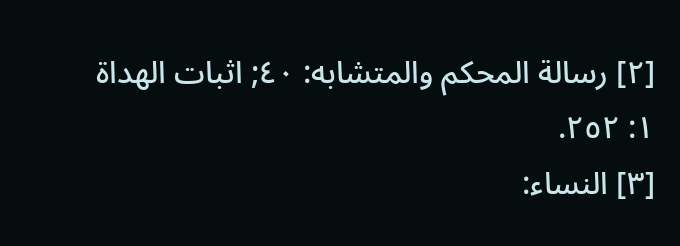[٢] رسالة المحكم والمتشابه: ٤٠; اثبات الهداة ١: ٢٥٢.
[٣] النساء: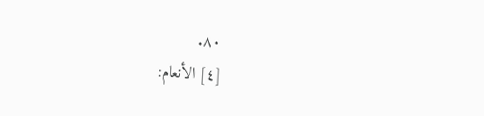٨٠.
[٤] الأنعام: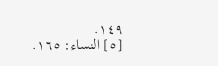١٤٩.
[٥] النساء: ١٦٥.